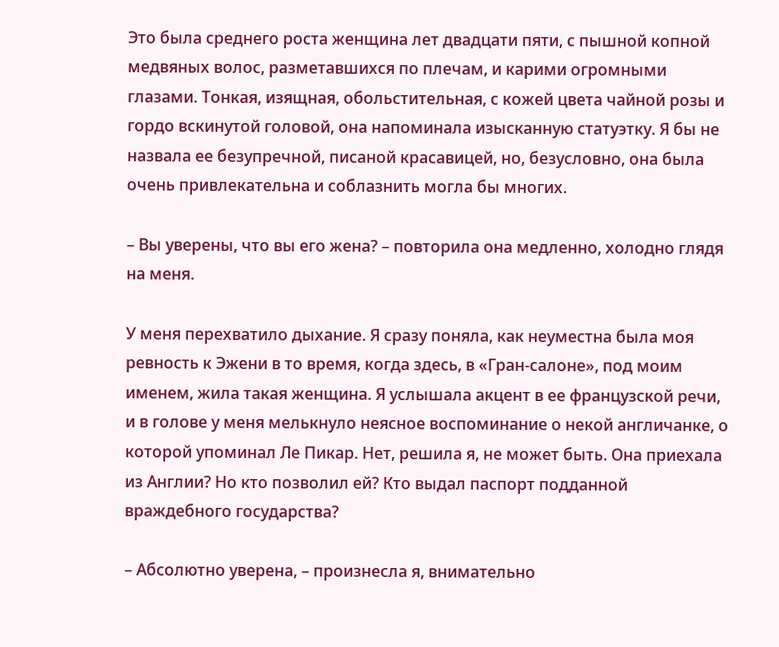Это была среднего роста женщина лет двадцати пяти, с пышной копной медвяных волос, разметавшихся по плечам, и карими огромными глазами. Тонкая, изящная, обольстительная, с кожей цвета чайной розы и гордо вскинутой головой, она напоминала изысканную статуэтку. Я бы не назвала ее безупречной, писаной красавицей, но, безусловно, она была очень привлекательна и соблазнить могла бы многих.

– Вы уверены, что вы его жена? – повторила она медленно, холодно глядя на меня.

У меня перехватило дыхание. Я сразу поняла, как неуместна была моя ревность к Эжени в то время, когда здесь, в «Гран-салоне», под моим именем, жила такая женщина. Я услышала акцент в ее французской речи, и в голове у меня мелькнуло неясное воспоминание о некой англичанке, о которой упоминал Ле Пикар. Нет, решила я, не может быть. Она приехала из Англии? Но кто позволил ей? Кто выдал паспорт подданной враждебного государства?

– Абсолютно уверена, – произнесла я, внимательно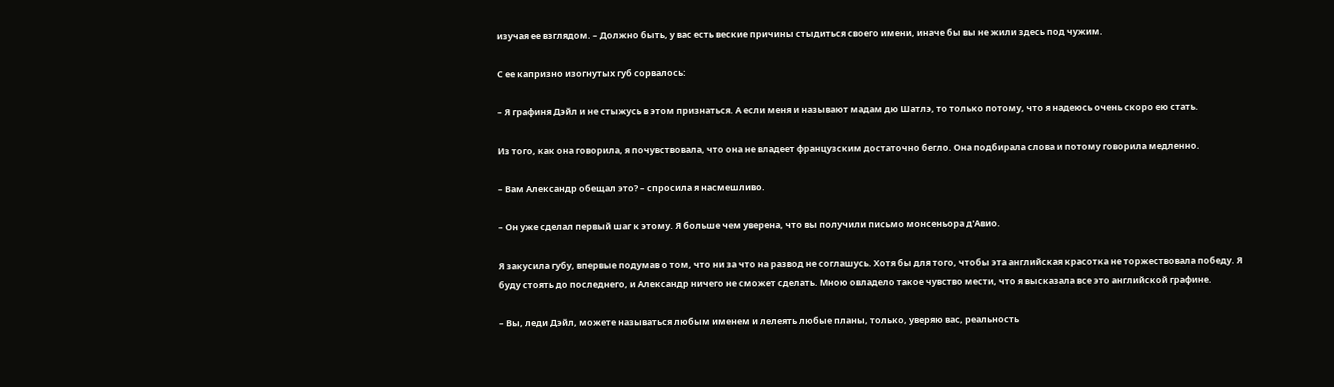изучая ее взглядом. – Должно быть, у вас есть веские причины стыдиться своего имени, иначе бы вы не жили здесь под чужим.

С ее капризно изогнутых губ сорвалось:

– Я графиня Дэйл и не стыжусь в этом признаться. А если меня и называют мадам дю Шатлэ, то только потому, что я надеюсь очень скоро ею стать.

Из того, как она говорила, я почувствовала, что она не владеет французским достаточно бегло. Она подбирала слова и потому говорила медленно.

– Вам Александр обещал это? – спросила я насмешливо.

– Он уже сделал первый шаг к этому. Я больше чем уверена, что вы получили письмо монсеньора д'Авио.

Я закусила губу, впервые подумав о том, что ни за что на развод не соглашусь. Хотя бы для того, чтобы эта английская красотка не торжествовала победу. Я буду стоять до последнего, и Александр ничего не сможет сделать. Мною овладело такое чувство мести, что я высказала все это английской графине.

– Вы, леди Дэйл, можете называться любым именем и лелеять любые планы, только, уверяю вас, реальность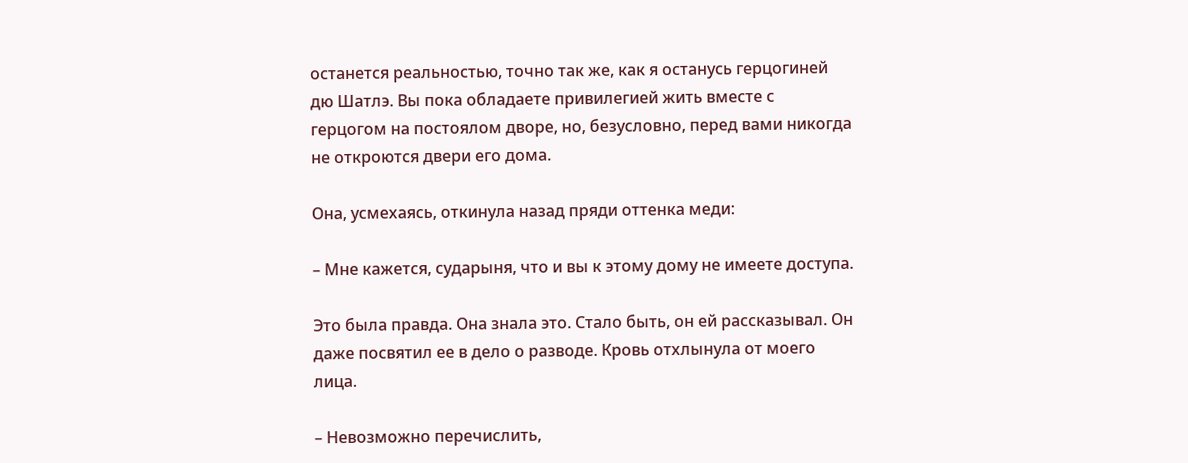останется реальностью, точно так же, как я останусь герцогиней дю Шатлэ. Вы пока обладаете привилегией жить вместе с герцогом на постоялом дворе, но, безусловно, перед вами никогда не откроются двери его дома.

Она, усмехаясь, откинула назад пряди оттенка меди:

– Мне кажется, сударыня, что и вы к этому дому не имеете доступа.

Это была правда. Она знала это. Стало быть, он ей рассказывал. Он даже посвятил ее в дело о разводе. Кровь отхлынула от моего лица.

– Невозможно перечислить,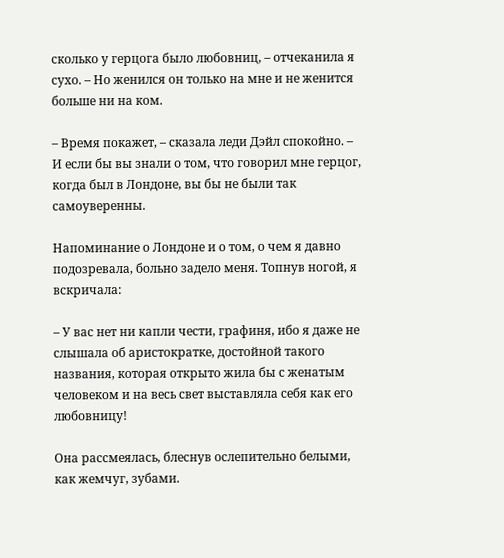сколько у герцога было любовниц, – отчеканила я сухо. – Но женился он только на мне и не женится больше ни на ком.

– Время покажет, – сказала леди Дэйл спокойно. – И если бы вы знали о том, что говорил мне герцог, когда был в Лондоне, вы бы не были так самоуверенны.

Напоминание о Лондоне и о том, о чем я давно подозревала, больно задело меня. Топнув ногой, я вскричала:

– У вас нет ни капли чести, графиня, ибо я даже не слышала об аристократке, достойной такого названия, которая открыто жила бы с женатым человеком и на весь свет выставляла себя как его любовницу!

Она рассмеялась, блеснув ослепительно белыми, как жемчуг, зубами.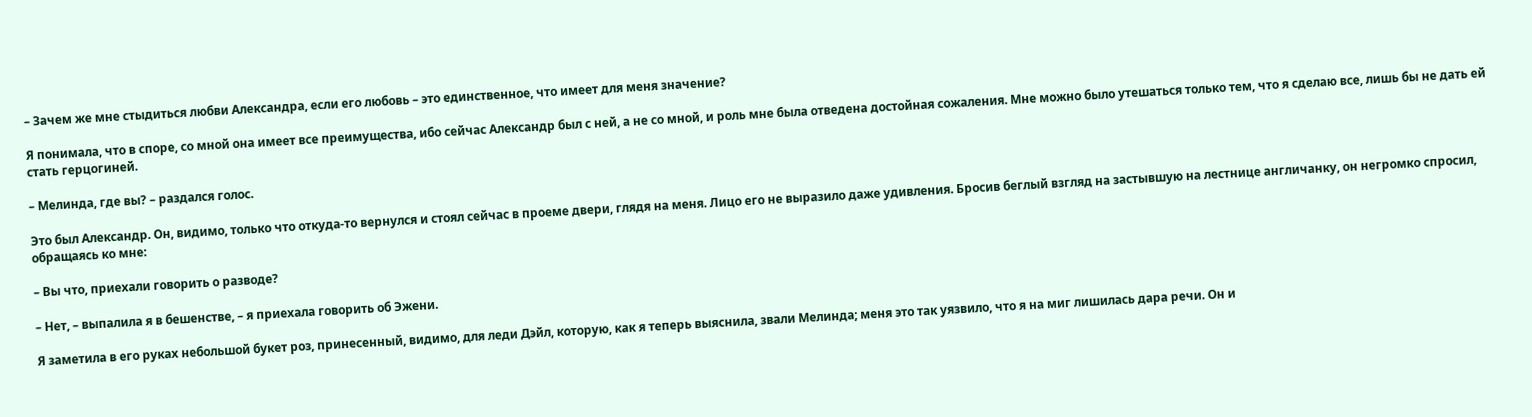– Зачем же мне стыдиться любви Александра, если его любовь – это единственное, что имеет для меня значение?

Я понимала, что в споре, со мной она имеет все преимущества, ибо сейчас Александр был с ней, а не со мной, и роль мне была отведена достойная сожаления. Мне можно было утешаться только тем, что я сделаю все, лишь бы не дать ей стать герцогиней.

– Мелинда, где вы? – раздался голос.

Это был Александр. Он, видимо, только что откуда-то вернулся и стоял сейчас в проеме двери, глядя на меня. Лицо его не выразило даже удивления. Бросив беглый взгляд на застывшую на лестнице англичанку, он негромко спросил, обращаясь ко мне:

– Вы что, приехали говорить о разводе?

– Нет, – выпалила я в бешенстве, – я приехала говорить об Эжени.

Я заметила в его руках небольшой букет роз, принесенный, видимо, для леди Дэйл, которую, как я теперь выяснила, звали Мелинда; меня это так уязвило, что я на миг лишилась дара речи. Он и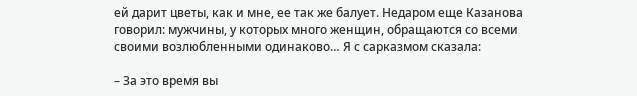ей дарит цветы, как и мне, ее так же балует. Недаром еще Казанова говорил: мужчины, у которых много женщин, обращаются со всеми своими возлюбленными одинаково… Я с сарказмом сказала:

– За это время вы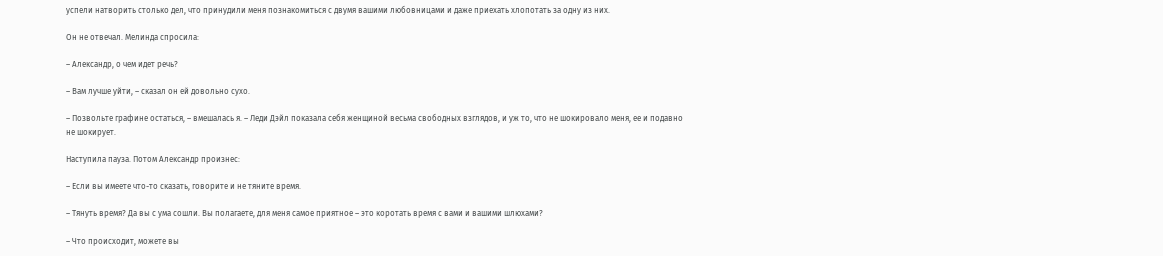успели натворить столько дел, что принудили меня познакомиться с двумя вашими любовницами и даже приехать хлопотать за одну из них.

Он не отвечал. Мелинда спросила:

– Александр, о чем идет речь?

– Вам лучше уйти, – сказал он ей довольно сухо.

– Позвольте графине остаться, – вмешалась я. – Леди Дэйл показала себя женщиной весьма свободных взглядов, и уж то, что не шокировало меня, ее и подавно не шокирует.

Наступила пауза. Потом Александр произнес:

– Если вы имеете что-то сказать, говорите и не тяните время.

– Тянуть время? Да вы с ума сошли. Вы полагаете, для меня самое приятное – это коротать время с вами и вашими шлюхами?

– Что происходит, можете вы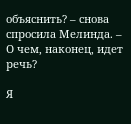объяснить? – снова спросила Мелинда. – О чем, наконец, идет речь?

Я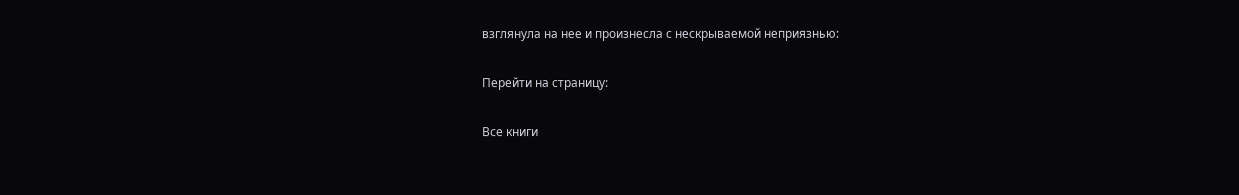взглянула на нее и произнесла с нескрываемой неприязнью:

Перейти на страницу:

Все книги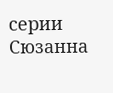серии Сюзанна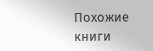Похожие книги